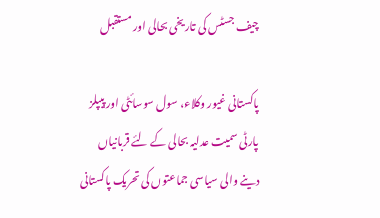چیف جسٹس کی تاریخی بحالی اور مستقبل

پاکستانی غیور وکلاء، سول سوسائٹی اور پیپلز پارٹی سمیت عدلیہ بحالی کے لئے قربانیاں دینے والی سیاسی جماعتوں کی تحریک پاکستانی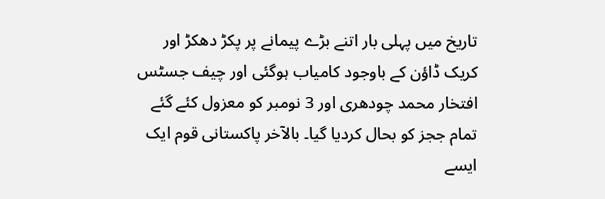تاریخ میں پہلی بار اتنے بڑے پیمانے پر پکڑ دھکڑ اور کریک ڈاؤن کے باوجود کامیاب ہوگئی اور چیف جسٹس افتخار محمد چودھری اور 3 نومبر کو معزول کئے گئے تمام ججز کو بحال کردیا گیا۔ بالآخر پاکستانی قوم ایک ایسے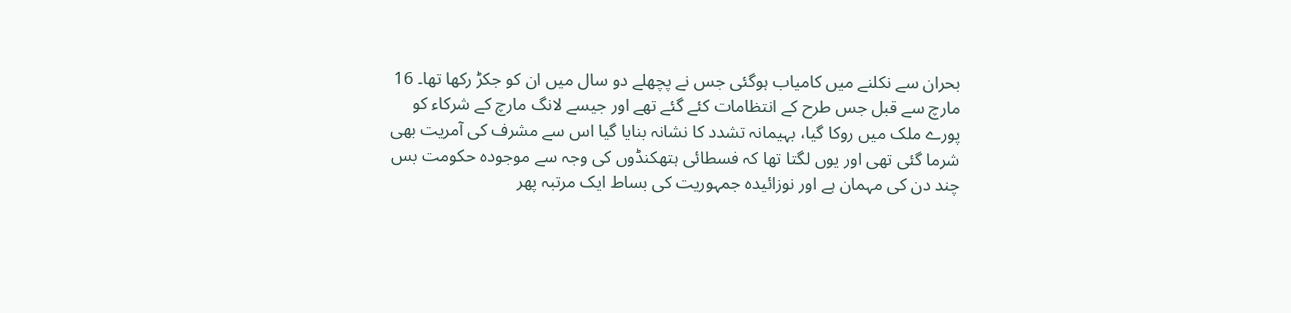بحران سے نکلنے میں کامیاب ہوگئی جس نے پچھلے دو سال میں ان کو جکڑ رکھا تھا۔ 16 مارچ سے قبل جس طرح کے انتظامات کئے گئے تھے اور جیسے لانگ مارچ کے شرکاء کو پورے ملک میں روکا گیا، بہیمانہ تشدد کا نشانہ بنایا گیا اس سے مشرف کی آمریت بھی شرما گئی تھی اور یوں لگتا تھا کہ فسطائی ہتھکنڈوں کی وجہ سے موجودہ حکومت بس چند دن کی مہمان ہے اور نوزائیدہ جمہوریت کی بساط ایک مرتبہ پھر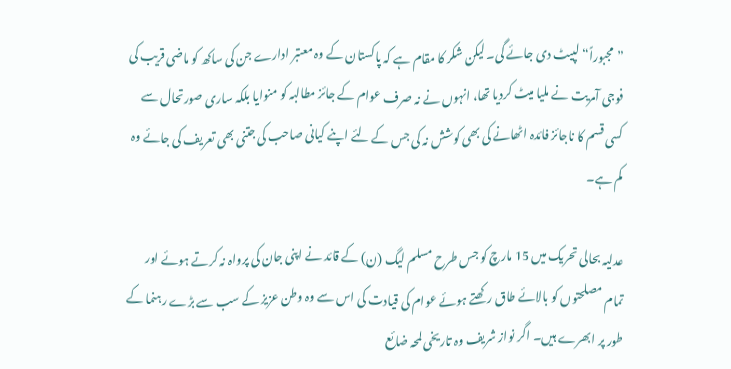”مجبوراً“ لپیٹ دی جائے گی۔ لیکن شکر کا مقام ہے کہ پاکستان کے وہ معتبر ادارے جن کی ساکھ کو ماضی قریب کی فوجی آمریت نے ملیا میٹ کردیا تھا، انہوں نے نہ صرف عوام کے جائز مطالبہ کو منوایا بلکہ ساری صورتحال سے کسی قسم کا ناجائز فائدہ اٹھانے کی بھی کوشش نہ کی جس کے لئے اپنے کیانی صاحب کی جتنی بھی تعریف کی جائے وہ کم ہے۔

عدلیہ بحالی تحریک میں 15 مارچ کو جس طرح مسلم لیگ (ن) کے قائد نے اپنی جان کی پرواہ نہ کرتے ہوئے اور تمام مصلحتوں کو بالائے طاق رکھتے ہوئے عوام کی قیادت کی اس سے وہ وطن عزیز کے سب سے بڑے رہنما کے طور پر ابھرے ہیں۔ اگر نواز شریف وہ تاریخی لمحہ ضائع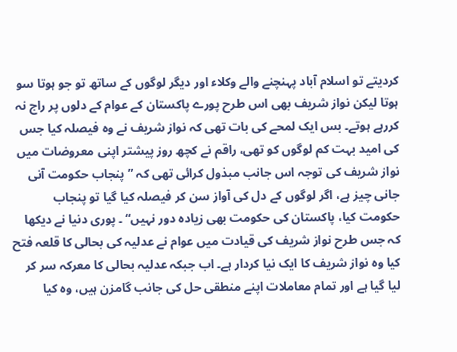کردیتے تو اسلام آباد پہنچنے والے وکلاء اور دیگر لوگوں کے ساتھ تو جو ہوتا سو ہوتا لیکن نواز شریف بھی اس طرح پورے پاکستان کے عوام کے دلوں پر راج نہ کررہے ہوتے۔ بس ایک لمحے کی بات تھی کہ نواز شریف نے وہ فیصلہ کیا جس کی امید بہت کم لوگوں کو تھی، راقم نے کچھ روز پیشتر اپنی معروضات میں نواز شریف کی توجہ اس جانب مبذول کرائی تھی کہ ”پنجاب حکومت آنی جانی چیز ہے، اگر لوگوں کے دل کی آواز سن کر فیصلہ کیا گیا تو پنجاب حکومت کیا، پاکستان کی حکومت بھی زیادہ دور نہیں“ ۔ پوری دنیا نے دیکھا کہ جس طرح نواز شریف کی قیادت میں عوام نے عدلیہ کی بحالی کا قلعہ فتح کیا وہ نواز شریف کا ایک نیا کردار ہے۔ اب جبکہ عدلیہ بحالی کا معرکہ سر کر لیا گیا ہے اور تمام معاملات اپنے منطقی حل کی جانب گامزن ہیں، وہ کیا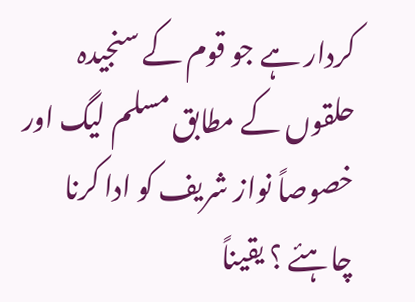کردار ہے جو قوم کے سنجیدہ حلقوں کے مطابق مسلم لیگ اور خصوصاً نواز شریف کو ادا کرنا چاہئے ؟ یقیناً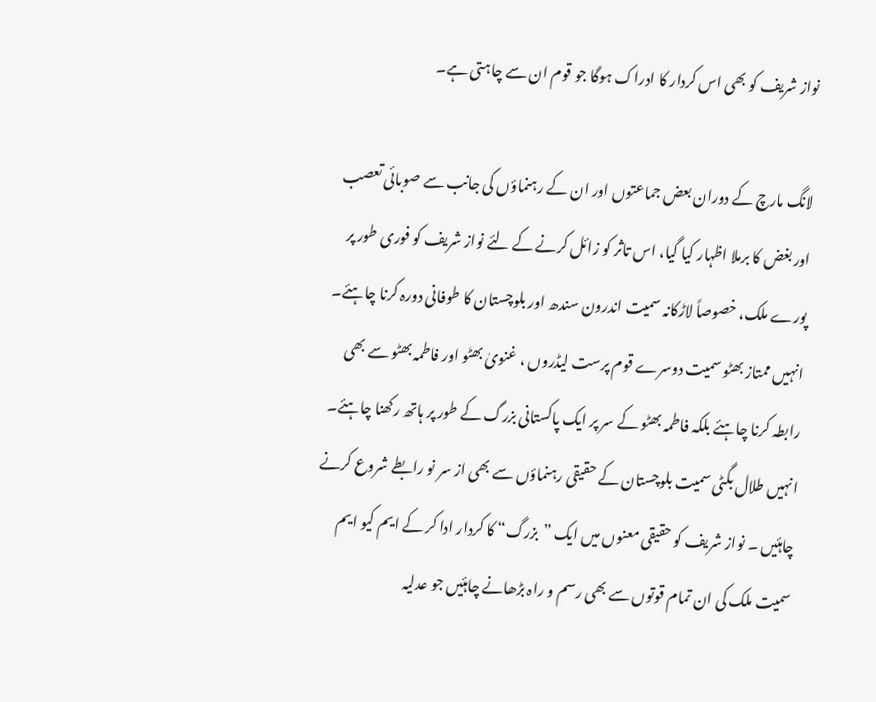نواز شریف کو بھی اس کردار کا ادراک ہوگا جو قوم ان سے چاہتی ہے۔

لانگ مارچ کے دوران بعض جماعتوں اور ان کے رہنماؤں کی جانب سے صوبائی تعصب اور بغض کا برملا اظہار کیا گیا، اس تاثر کو زائل کرنے کے لئے نواز شریف کو فوری طور پر پورے ملک، خصوصاً لاڑکانہ سمیت اندرون سندھ اور بلوچستان کا طوفانی دورہ کرنا چاہئے۔ انہیں ممتاز بھٹو سمیت دوسرے قوم پرست لیڈروں ، غنویٰ بھٹو اور فاطمہ بھٹو سے بھی رابطہ کرنا چاہئے بلکہ فاطمہ بھٹو کے سر پر ایک پاکستانی بزرگ کے طور پر ہاتھ رکھنا چاہئے۔ انہیں طلال بگٹی سمیت بلوچستان کے حقیقی رہنماؤں سے بھی از سر نو رابطے شروع کرنے چاہئیں ۔ نواز شریف کو حقیقی معنوں میں ایک ”بزرگ“ کا کردار ادا کر کے ایم کیو ایم سمیت ملک کی ان تمام قوتوں سے بھی رسم و راہ بڑھانے چاہئیں جو عدلیہ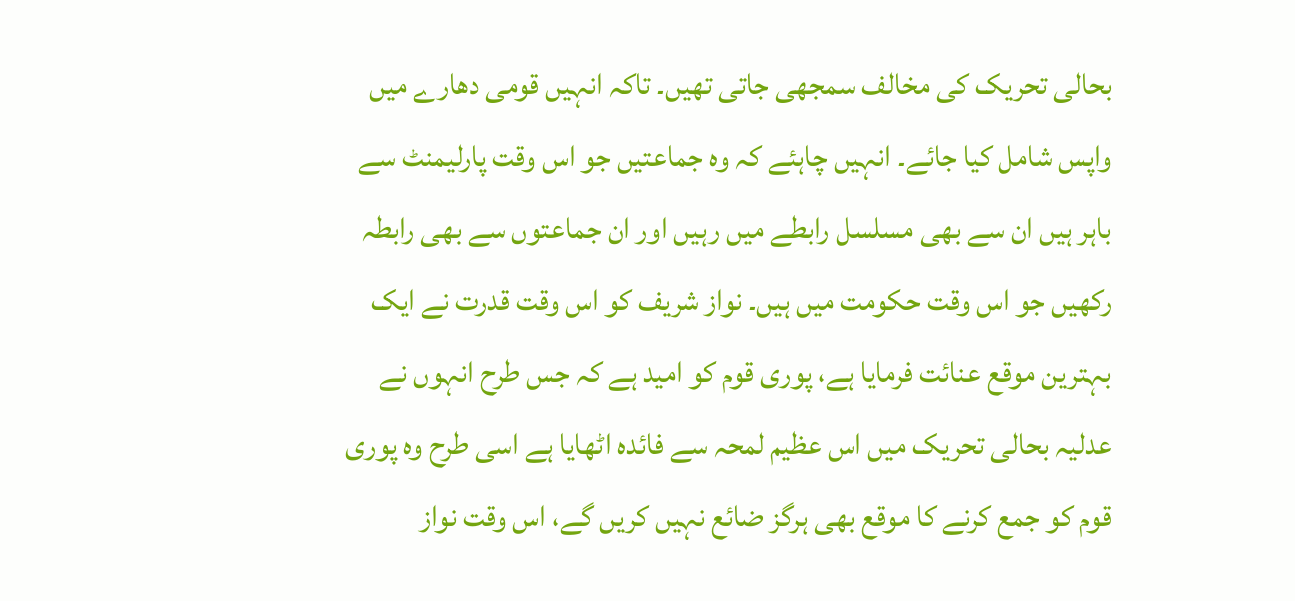بحالی تحریک کی مخالف سمجھی جاتی تھیں۔ تاکہ انہیں قومی دھارے میں واپس شامل کیا جائے۔ انہیں چاہئے کہ وہ جماعتیں جو اس وقت پارلیمنٹ سے باہر ہیں ان سے بھی مسلسل رابطے میں رہیں اور ان جماعتوں سے بھی رابطہ رکھیں جو اس وقت حکومت میں ہیں۔ نواز شریف کو اس وقت قدرت نے ایک بہترین موقع عنائت فرمایا ہے، پوری قوم کو امید ہے کہ جس طرح انہوں نے عدلیہ بحالی تحریک میں اس عظیم لمحہ سے فائدہ اٹھایا ہے اسی طرح وہ پوری قوم کو جمع کرنے کا موقع بھی ہرگز ضائع نہیں کریں گے، اس وقت نواز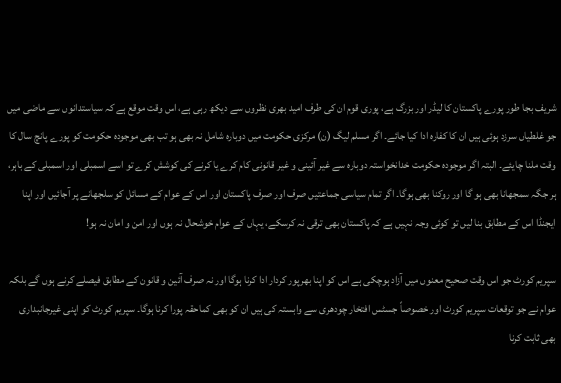شریف بجا طور پورے پاکستان کا لیڈر اور بزرگ ہے، پوری قوم ان کی طرف امید بھری نظروں سے دیکھ رہی ہے، اس وقت موقع ہے کہ سیاستدانوں سے ماضی میں جو غلطیاں سرزد ہوئی ہیں ان کا کفارہ ادا کیا جائے۔ اگر مسلم لیگ (ن) مرکزی حکومت میں دوبارہ شامل نہ بھی ہو تب بھی موجودہ حکومت کو پورے پانچ سال کا وقت ملنا چایئے۔ البتہ اگر موجودہ حکومت خدانخواستہ دوبارہ سے غیر آئینی و غیر قانونی کام کرے یا کرنے کی کوشش کرے تو اسے اسمبلی اور اسمبلی کے باہر، ہر جگہ سمجھانا بھی ہو گا اور روکنا بھی ہوگا۔ اگر تمام سیاسی جماعتیں صرف اور صرف پاکستان اور اس کے عوام کے مسائل کو سلجھانے پر آجائیں اور اپنا ایجنڈا اس کے مطابق بنا لیں تو کوئی وجہ نہیں ہے کہ پاکستان بھی ترقی نہ کرسکے، یہاں کے عوام خوشحال نہ ہوں اور امن و امان نہ ہو!

سپریم کورٹ جو اس وقت صحیح معنوں میں آزاد ہوچکی ہے اس کو اپنا بھرپور کردار ادا کرنا ہوگا اور نہ صرف آئین و قانون کے مطابق فیصلے کرنے ہوں گے بلکہ عوام نے جو توقعات سپریم کورٹ اور خصوصاً جسٹس افتخار چودھری سے وابستہ کی ہیں ان کو بھی کماحقہ پورا کرنا ہوگا۔ سپریم کورٹ کو اپنی غیرجانبداری بھی ثابت کرنا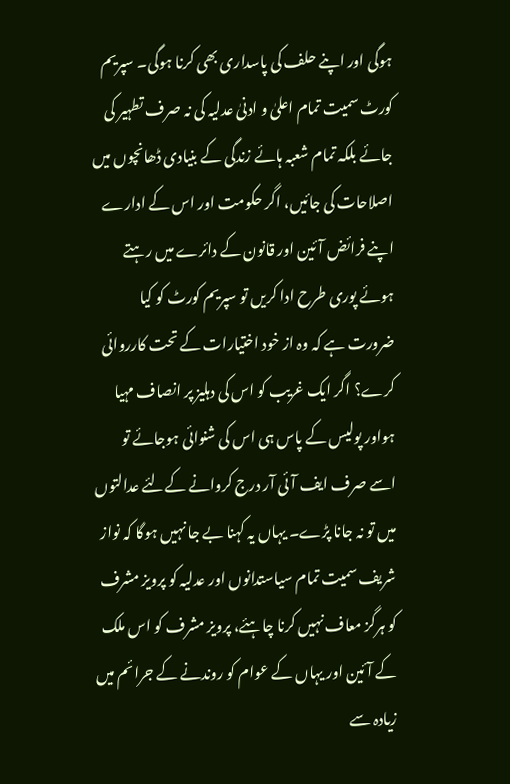ہوگی اور اپنے حلف کی پاسداری بھی کرنا ہوگی۔ سپریم کورٹ سمیت تمام اعلیٰ و ادنیٰ عدلیہ کی نہ صرف تطہیر کی جائے بلکہ تمام شعبہ ہائے زندگی کے بنیادی ڈھانچوں میں اصلاحات کی جائیں، اگر حکومت اور اس کے ادارے اپنے فرائض آئین اور قانون کے دائرے میں رہتے ہوئے پوری طرح ادا کریں تو سپریم کورٹ کو کیا ضرورت ہے کہ وہ از خود اختیارات کے تحت کارروائی کرے؟ اگر ایک غریب کو اس کی دہلیز پر انصاف مہیا ہواور پولیس کے پاس ہی اس کی شنوائی ہوجائے تو اسے صرف ایف آئی آر درج کروانے کےلئے عدالتوں میں تو نہ جانا پڑے۔ یہاں یہ کہنا بے جا نہیں ہوگا کہ نواز شریف سمیت تمام سیاستدانوں اور عدلیہ کو پرویز مشرف کو ہرگز معاف نہیں کرنا چاہئے، پرویز مشرف کو اس ملک کے آئین اور یہاں کے عوام کو روندنے کے جرائم میں زیادہ سے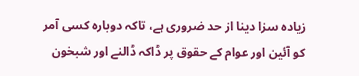زیادہ سزا دینا از حد ضروری ہے، تاکہ دوبارہ کسی آمر کو آئین اور عوام کے حقوق پر ڈاکہ ڈالنے اور شبخون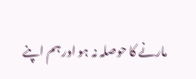مارنے کا حوصلہ نہ ہو اور ہم اپنے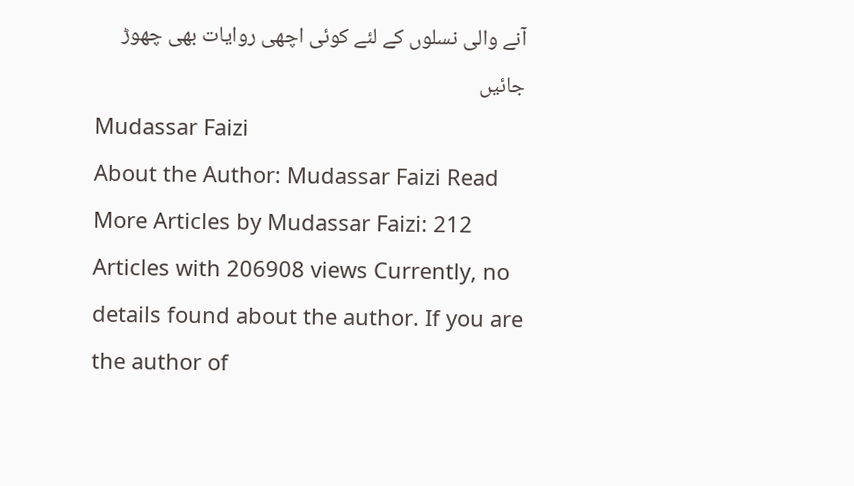آنے والی نسلوں کے لئے کوئی اچھی روایات بھی چھوڑ جائیں
Mudassar Faizi
About the Author: Mudassar Faizi Read More Articles by Mudassar Faizi: 212 Articles with 206908 views Currently, no details found about the author. If you are the author of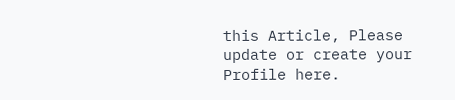this Article, Please update or create your Profile here.